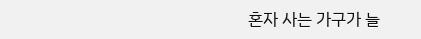혼자 사는 가구가 늘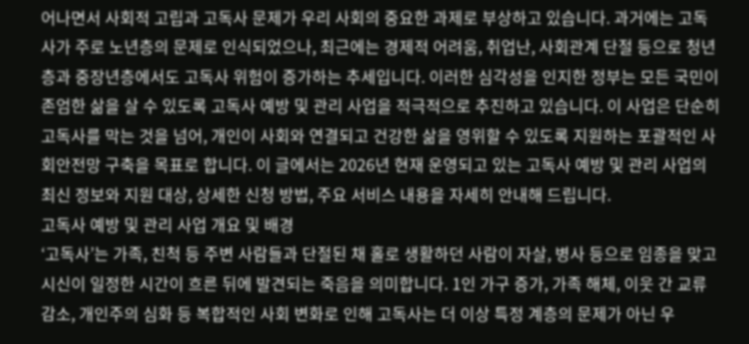어나면서 사회적 고립과 고독사 문제가 우리 사회의 중요한 과제로 부상하고 있습니다. 과거에는 고독사가 주로 노년층의 문제로 인식되었으나, 최근에는 경제적 어려움, 취업난, 사회관계 단절 등으로 청년층과 중장년층에서도 고독사 위험이 증가하는 추세입니다. 이러한 심각성을 인지한 정부는 모든 국민이 존엄한 삶을 살 수 있도록 고독사 예방 및 관리 사업을 적극적으로 추진하고 있습니다. 이 사업은 단순히 고독사를 막는 것을 넘어, 개인이 사회와 연결되고 건강한 삶을 영위할 수 있도록 지원하는 포괄적인 사회안전망 구축을 목표로 합니다. 이 글에서는 2026년 현재 운영되고 있는 고독사 예방 및 관리 사업의 최신 정보와 지원 대상, 상세한 신청 방법, 주요 서비스 내용을 자세히 안내해 드립니다.
고독사 예방 및 관리 사업 개요 및 배경
‘고독사’는 가족, 친척 등 주변 사람들과 단절된 채 홀로 생활하던 사람이 자살, 병사 등으로 임종을 맞고 시신이 일정한 시간이 흐른 뒤에 발견되는 죽음을 의미합니다. 1인 가구 증가, 가족 해체, 이웃 간 교류 감소, 개인주의 심화 등 복합적인 사회 변화로 인해 고독사는 더 이상 특정 계층의 문제가 아닌 우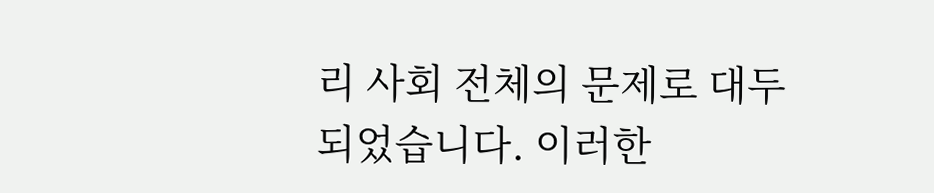리 사회 전체의 문제로 대두되었습니다. 이러한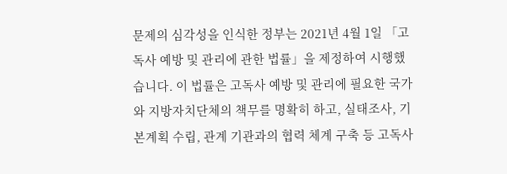문제의 심각성을 인식한 정부는 2021년 4월 1일 「고독사 예방 및 관리에 관한 법률」을 제정하여 시행했습니다. 이 법률은 고독사 예방 및 관리에 필요한 국가와 지방자치단체의 책무를 명확히 하고, 실태조사, 기본계획 수립, 관계 기관과의 협력 체계 구축 등 고독사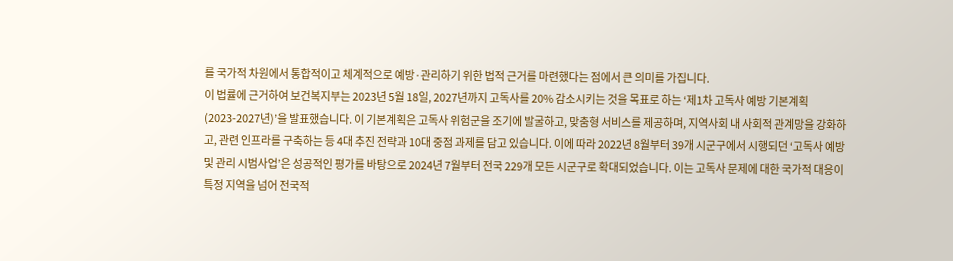를 국가적 차원에서 통합적이고 체계적으로 예방·관리하기 위한 법적 근거를 마련했다는 점에서 큰 의미를 가집니다.
이 법률에 근거하여 보건복지부는 2023년 5월 18일, 2027년까지 고독사를 20% 감소시키는 것을 목표로 하는 ‘제1차 고독사 예방 기본계획 (2023-2027년)’을 발표했습니다. 이 기본계획은 고독사 위험군을 조기에 발굴하고, 맞춤형 서비스를 제공하며, 지역사회 내 사회적 관계망을 강화하고, 관련 인프라를 구축하는 등 4대 추진 전략과 10대 중점 과제를 담고 있습니다. 이에 따라 2022년 8월부터 39개 시군구에서 시행되던 ‘고독사 예방 및 관리 시범사업’은 성공적인 평가를 바탕으로 2024년 7월부터 전국 229개 모든 시군구로 확대되었습니다. 이는 고독사 문제에 대한 국가적 대응이 특정 지역을 넘어 전국적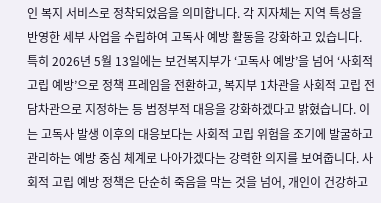인 복지 서비스로 정착되었음을 의미합니다. 각 지자체는 지역 특성을 반영한 세부 사업을 수립하여 고독사 예방 활동을 강화하고 있습니다.
특히 2026년 5월 13일에는 보건복지부가 ‘고독사 예방’을 넘어 ‘사회적 고립 예방’으로 정책 프레임을 전환하고, 복지부 1차관을 사회적 고립 전담차관으로 지정하는 등 범정부적 대응을 강화하겠다고 밝혔습니다. 이는 고독사 발생 이후의 대응보다는 사회적 고립 위험을 조기에 발굴하고 관리하는 예방 중심 체계로 나아가겠다는 강력한 의지를 보여줍니다. 사회적 고립 예방 정책은 단순히 죽음을 막는 것을 넘어, 개인이 건강하고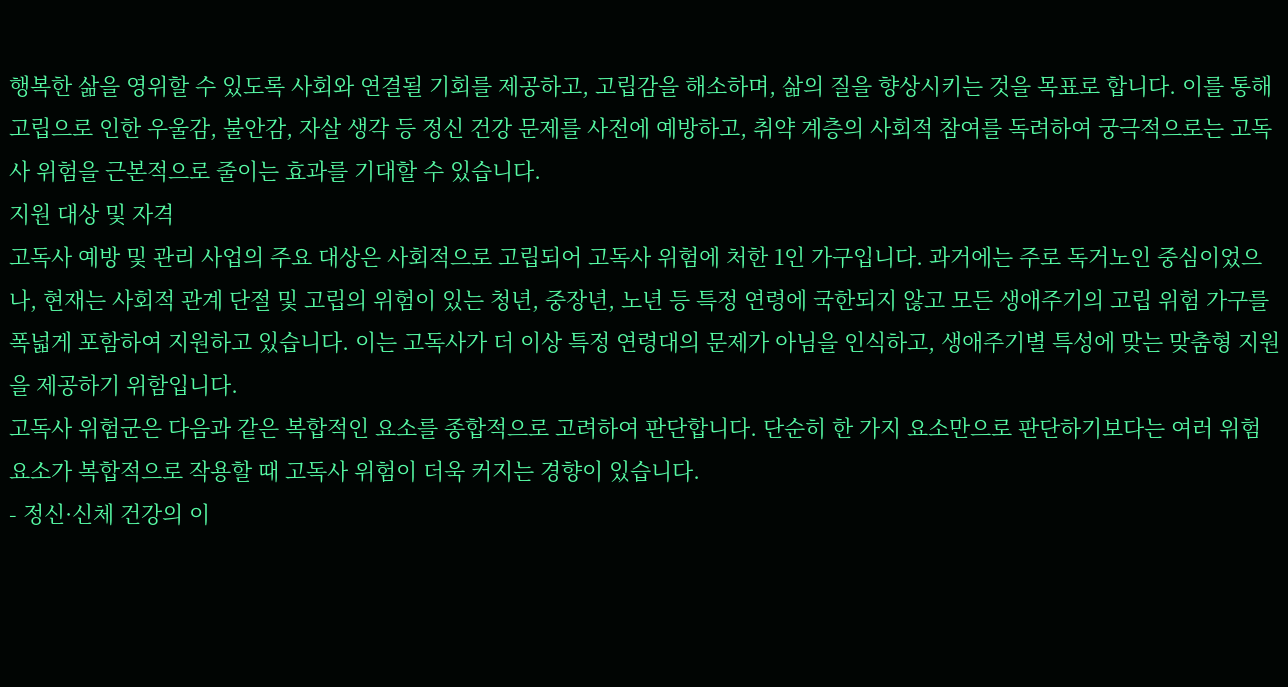행복한 삶을 영위할 수 있도록 사회와 연결될 기회를 제공하고, 고립감을 해소하며, 삶의 질을 향상시키는 것을 목표로 합니다. 이를 통해 고립으로 인한 우울감, 불안감, 자살 생각 등 정신 건강 문제를 사전에 예방하고, 취약 계층의 사회적 참여를 독려하여 궁극적으로는 고독사 위험을 근본적으로 줄이는 효과를 기대할 수 있습니다.
지원 대상 및 자격
고독사 예방 및 관리 사업의 주요 대상은 사회적으로 고립되어 고독사 위험에 처한 1인 가구입니다. 과거에는 주로 독거노인 중심이었으나, 현재는 사회적 관계 단절 및 고립의 위험이 있는 청년, 중장년, 노년 등 특정 연령에 국한되지 않고 모든 생애주기의 고립 위험 가구를 폭넓게 포함하여 지원하고 있습니다. 이는 고독사가 더 이상 특정 연령대의 문제가 아님을 인식하고, 생애주기별 특성에 맞는 맞춤형 지원을 제공하기 위함입니다.
고독사 위험군은 다음과 같은 복합적인 요소를 종합적으로 고려하여 판단합니다. 단순히 한 가지 요소만으로 판단하기보다는 여러 위험 요소가 복합적으로 작용할 때 고독사 위험이 더욱 커지는 경향이 있습니다.
- 정신·신체 건강의 이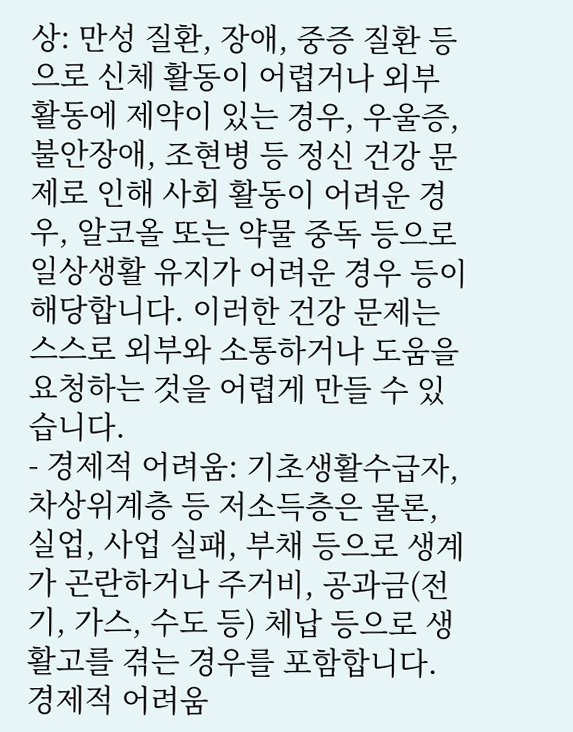상: 만성 질환, 장애, 중증 질환 등으로 신체 활동이 어렵거나 외부 활동에 제약이 있는 경우, 우울증, 불안장애, 조현병 등 정신 건강 문제로 인해 사회 활동이 어려운 경우, 알코올 또는 약물 중독 등으로 일상생활 유지가 어려운 경우 등이 해당합니다. 이러한 건강 문제는 스스로 외부와 소통하거나 도움을 요청하는 것을 어렵게 만들 수 있습니다.
- 경제적 어려움: 기초생활수급자, 차상위계층 등 저소득층은 물론, 실업, 사업 실패, 부채 등으로 생계가 곤란하거나 주거비, 공과금(전기, 가스, 수도 등) 체납 등으로 생활고를 겪는 경우를 포함합니다. 경제적 어려움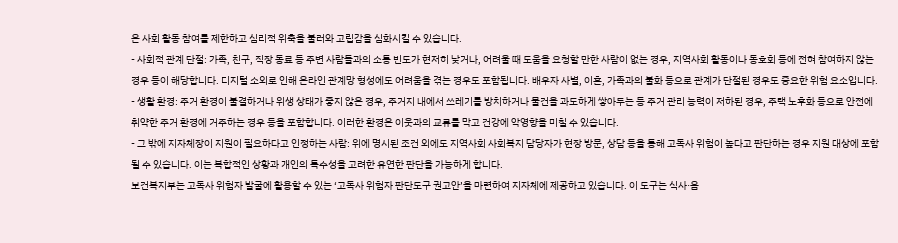은 사회 활동 참여를 제한하고 심리적 위축을 불러와 고립감을 심화시킬 수 있습니다.
- 사회적 관계 단절: 가족, 친구, 직장 동료 등 주변 사람들과의 소통 빈도가 현저히 낮거나, 어려울 때 도움을 요청할 만한 사람이 없는 경우, 지역사회 활동이나 동호회 등에 전혀 참여하지 않는 경우 등이 해당합니다. 디지털 소외로 인해 온라인 관계망 형성에도 어려움을 겪는 경우도 포함됩니다. 배우자 사별, 이혼, 가족과의 불화 등으로 관계가 단절된 경우도 중요한 위험 요소입니다.
- 생활 환경: 주거 환경이 불결하거나 위생 상태가 좋지 않은 경우, 주거지 내에서 쓰레기를 방치하거나 물건을 과도하게 쌓아두는 등 주거 관리 능력이 저하된 경우, 주택 노후화 등으로 안전에 취약한 주거 환경에 거주하는 경우 등을 포함합니다. 이러한 환경은 이웃과의 교류를 막고 건강에 악영향을 미칠 수 있습니다.
- 그 밖에 지자체장이 지원이 필요하다고 인정하는 사람: 위에 명시된 조건 외에도 지역사회 사회복지 담당자가 현장 방문, 상담 등을 통해 고독사 위험이 높다고 판단하는 경우 지원 대상에 포함될 수 있습니다. 이는 복합적인 상황과 개인의 특수성을 고려한 유연한 판단을 가능하게 합니다.
보건복지부는 고독사 위험자 발굴에 활용할 수 있는 ‘고독사 위험자 판단도구 권고안’을 마련하여 지자체에 제공하고 있습니다. 이 도구는 식사·음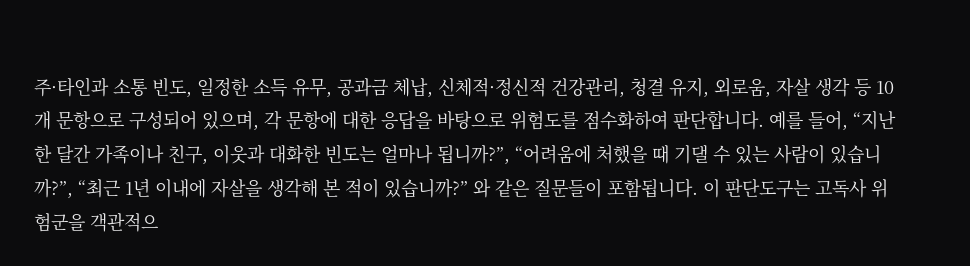주·타인과 소통 빈도, 일정한 소득 유무, 공과금 체납, 신체적·정신적 건강관리, 청결 유지, 외로움, 자살 생각 등 10개 문항으로 구성되어 있으며, 각 문항에 대한 응답을 바탕으로 위험도를 점수화하여 판단합니다. 예를 들어, “지난 한 달간 가족이나 친구, 이웃과 대화한 빈도는 얼마나 됩니까?”, “어려움에 처했을 때 기댈 수 있는 사람이 있습니까?”, “최근 1년 이내에 자살을 생각해 본 적이 있습니까?” 와 같은 질문들이 포함됩니다. 이 판단도구는 고독사 위험군을 객관적으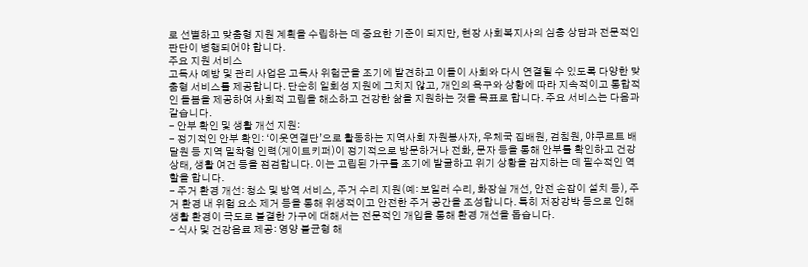로 선별하고 맞춤형 지원 계획을 수립하는 데 중요한 기준이 되지만, 현장 사회복지사의 심층 상담과 전문적인 판단이 병행되어야 합니다.
주요 지원 서비스
고독사 예방 및 관리 사업은 고독사 위험군을 조기에 발견하고 이들이 사회와 다시 연결될 수 있도록 다양한 맞춤형 서비스를 제공합니다. 단순히 일회성 지원에 그치지 않고, 개인의 욕구와 상황에 따라 지속적이고 통합적인 돌봄을 제공하여 사회적 고립을 해소하고 건강한 삶을 지원하는 것을 목표로 합니다. 주요 서비스는 다음과 같습니다.
- 안부 확인 및 생활 개선 지원:
- 정기적인 안부 확인: ‘이웃연결단’으로 활동하는 지역사회 자원봉사자, 우체국 집배원, 검침원, 야쿠르트 배달원 등 지역 밀착형 인력(게이트키퍼)이 정기적으로 방문하거나 전화, 문자 등을 통해 안부를 확인하고 건강 상태, 생활 여건 등을 점검합니다. 이는 고립된 가구를 조기에 발굴하고 위기 상황을 감지하는 데 필수적인 역할을 합니다.
- 주거 환경 개선: 청소 및 방역 서비스, 주거 수리 지원(예: 보일러 수리, 화장실 개선, 안전 손잡이 설치 등), 주거 환경 내 위험 요소 제거 등을 통해 위생적이고 안전한 주거 공간을 조성합니다. 특히 저장강박 등으로 인해 생활 환경이 극도로 불결한 가구에 대해서는 전문적인 개입을 통해 환경 개선을 돕습니다.
- 식사 및 건강음료 제공: 영양 불균형 해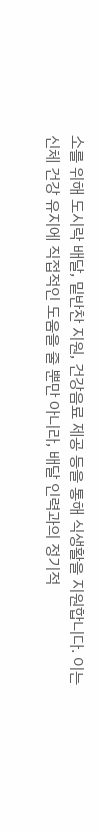소를 위해 도시락 배달, 밑반찬 지원, 건강음료 제공 등을 통해 식생활을 지원합니다. 이는 신체 건강 유지에 직접적인 도움을 줄 뿐만 아니라, 배달 인력과의 정기적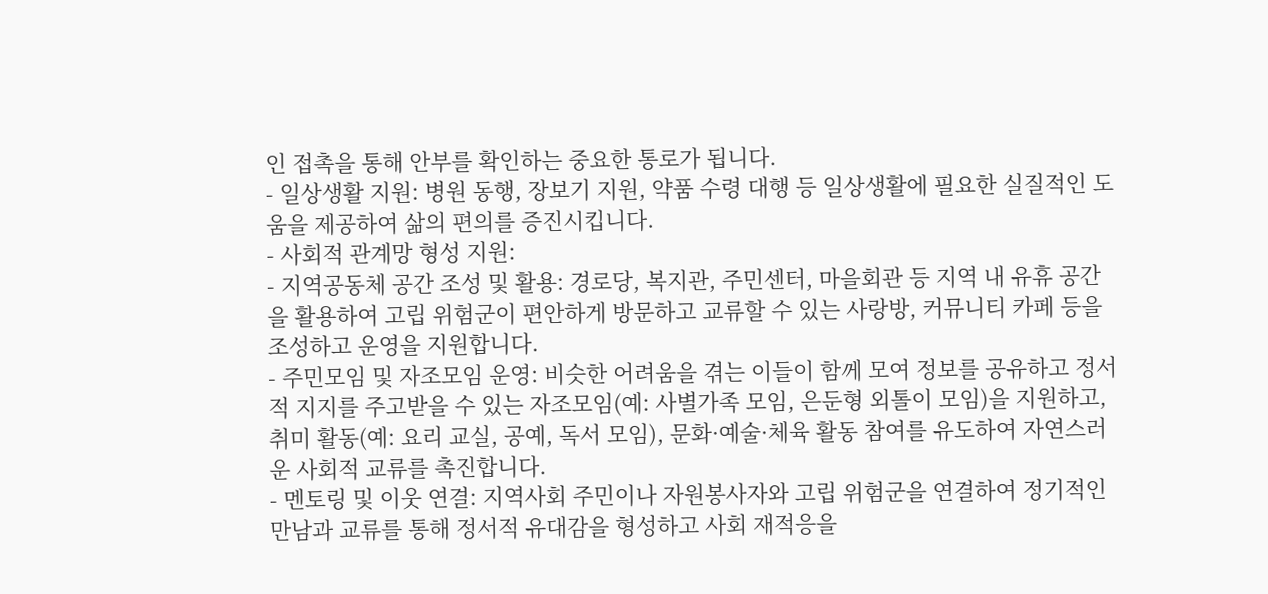인 접촉을 통해 안부를 확인하는 중요한 통로가 됩니다.
- 일상생활 지원: 병원 동행, 장보기 지원, 약품 수령 대행 등 일상생활에 필요한 실질적인 도움을 제공하여 삶의 편의를 증진시킵니다.
- 사회적 관계망 형성 지원:
- 지역공동체 공간 조성 및 활용: 경로당, 복지관, 주민센터, 마을회관 등 지역 내 유휴 공간을 활용하여 고립 위험군이 편안하게 방문하고 교류할 수 있는 사랑방, 커뮤니티 카페 등을 조성하고 운영을 지원합니다.
- 주민모임 및 자조모임 운영: 비슷한 어려움을 겪는 이들이 함께 모여 정보를 공유하고 정서적 지지를 주고받을 수 있는 자조모임(예: 사별가족 모임, 은둔형 외톨이 모임)을 지원하고, 취미 활동(예: 요리 교실, 공예, 독서 모임), 문화·예술·체육 활동 참여를 유도하여 자연스러운 사회적 교류를 촉진합니다.
- 멘토링 및 이웃 연결: 지역사회 주민이나 자원봉사자와 고립 위험군을 연결하여 정기적인 만남과 교류를 통해 정서적 유대감을 형성하고 사회 재적응을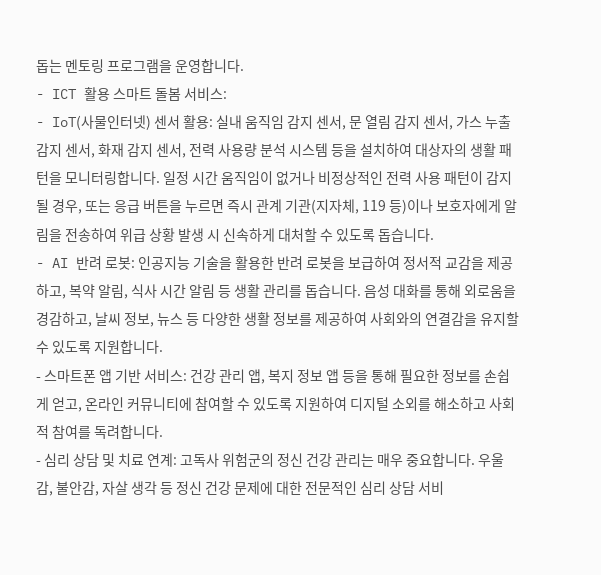돕는 멘토링 프로그램을 운영합니다.
- ICT 활용 스마트 돌봄 서비스:
- IoT(사물인터넷) 센서 활용: 실내 움직임 감지 센서, 문 열림 감지 센서, 가스 누출 감지 센서, 화재 감지 센서, 전력 사용량 분석 시스템 등을 설치하여 대상자의 생활 패턴을 모니터링합니다. 일정 시간 움직임이 없거나 비정상적인 전력 사용 패턴이 감지될 경우, 또는 응급 버튼을 누르면 즉시 관계 기관(지자체, 119 등)이나 보호자에게 알림을 전송하여 위급 상황 발생 시 신속하게 대처할 수 있도록 돕습니다.
- AI 반려 로봇: 인공지능 기술을 활용한 반려 로봇을 보급하여 정서적 교감을 제공하고, 복약 알림, 식사 시간 알림 등 생활 관리를 돕습니다. 음성 대화를 통해 외로움을 경감하고, 날씨 정보, 뉴스 등 다양한 생활 정보를 제공하여 사회와의 연결감을 유지할 수 있도록 지원합니다.
- 스마트폰 앱 기반 서비스: 건강 관리 앱, 복지 정보 앱 등을 통해 필요한 정보를 손쉽게 얻고, 온라인 커뮤니티에 참여할 수 있도록 지원하여 디지털 소외를 해소하고 사회적 참여를 독려합니다.
- 심리 상담 및 치료 연계: 고독사 위험군의 정신 건강 관리는 매우 중요합니다. 우울감, 불안감, 자살 생각 등 정신 건강 문제에 대한 전문적인 심리 상담 서비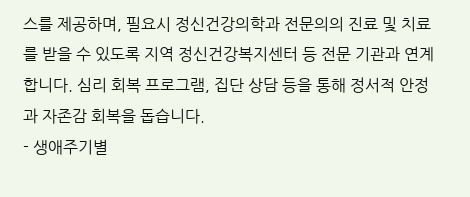스를 제공하며, 필요시 정신건강의학과 전문의의 진료 및 치료를 받을 수 있도록 지역 정신건강복지센터 등 전문 기관과 연계합니다. 심리 회복 프로그램, 집단 상담 등을 통해 정서적 안정과 자존감 회복을 돕습니다.
- 생애주기별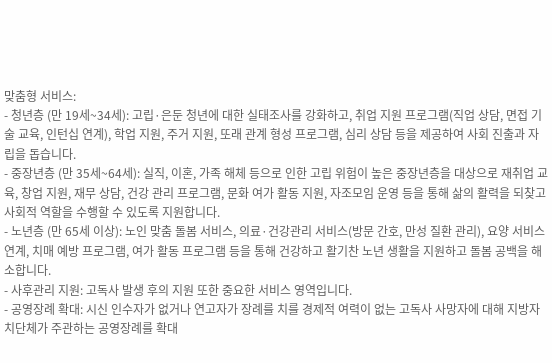맞춤형 서비스:
- 청년층 (만 19세~34세): 고립·은둔 청년에 대한 실태조사를 강화하고, 취업 지원 프로그램(직업 상담, 면접 기술 교육, 인턴십 연계), 학업 지원, 주거 지원, 또래 관계 형성 프로그램, 심리 상담 등을 제공하여 사회 진출과 자립을 돕습니다.
- 중장년층 (만 35세~64세): 실직, 이혼, 가족 해체 등으로 인한 고립 위험이 높은 중장년층을 대상으로 재취업 교육, 창업 지원, 재무 상담, 건강 관리 프로그램, 문화 여가 활동 지원, 자조모임 운영 등을 통해 삶의 활력을 되찾고 사회적 역할을 수행할 수 있도록 지원합니다.
- 노년층 (만 65세 이상): 노인 맞춤 돌봄 서비스, 의료·건강관리 서비스(방문 간호, 만성 질환 관리), 요양 서비스 연계, 치매 예방 프로그램, 여가 활동 프로그램 등을 통해 건강하고 활기찬 노년 생활을 지원하고 돌봄 공백을 해소합니다.
- 사후관리 지원: 고독사 발생 후의 지원 또한 중요한 서비스 영역입니다.
- 공영장례 확대: 시신 인수자가 없거나 연고자가 장례를 치를 경제적 여력이 없는 고독사 사망자에 대해 지방자치단체가 주관하는 공영장례를 확대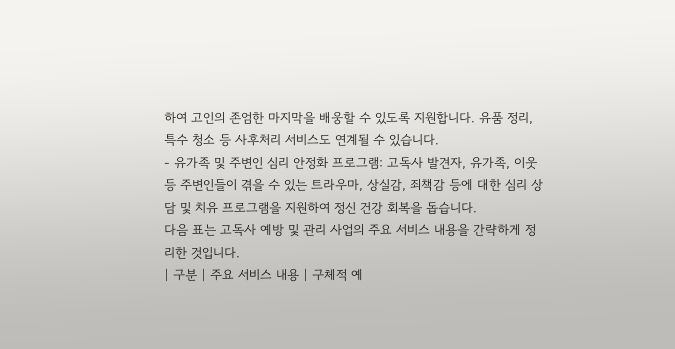하여 고인의 존엄한 마지막을 배웅할 수 있도록 지원합니다. 유품 정리, 특수 청소 등 사후처리 서비스도 연계될 수 있습니다.
- 유가족 및 주변인 심리 안정화 프로그램: 고독사 발견자, 유가족, 이웃 등 주변인들이 겪을 수 있는 트라우마, 상실감, 죄책감 등에 대한 심리 상담 및 치유 프로그램을 지원하여 정신 건강 회복을 돕습니다.
다음 표는 고독사 예방 및 관리 사업의 주요 서비스 내용을 간략하게 정리한 것입니다.
| 구분 | 주요 서비스 내용 | 구체적 예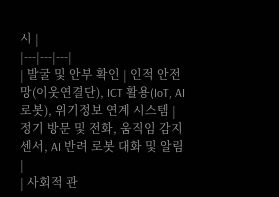시 |
|---|---|---|
| 발굴 및 안부 확인 | 인적 안전망(이웃연결단), ICT 활용(IoT, AI 로봇), 위기정보 연계 시스템 | 정기 방문 및 전화, 움직임 감지 센서, AI 반려 로봇 대화 및 알림 |
| 사회적 관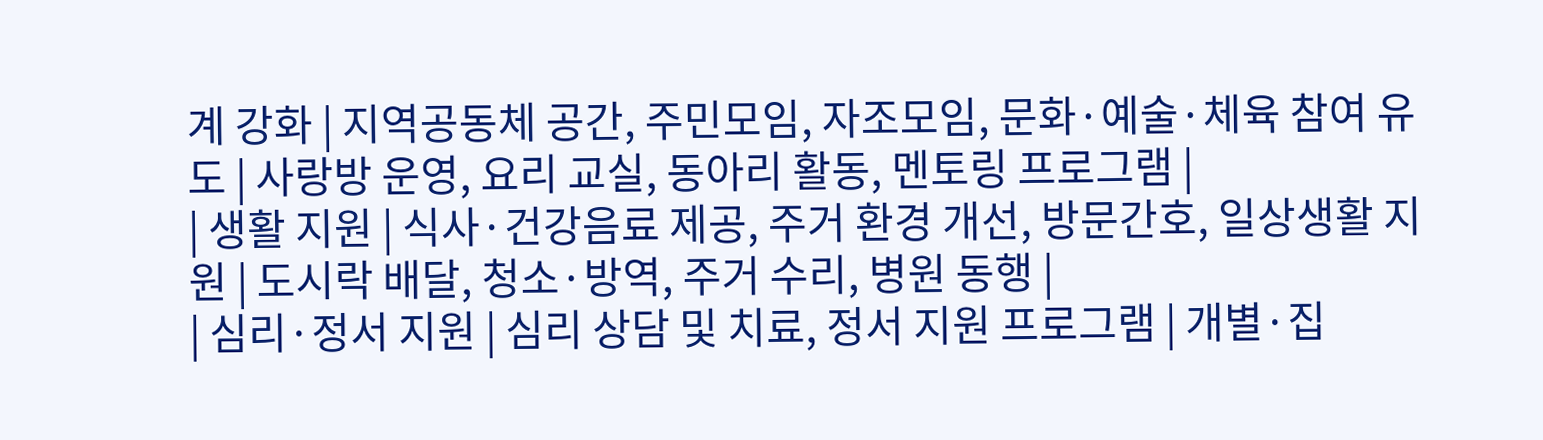계 강화 | 지역공동체 공간, 주민모임, 자조모임, 문화·예술·체육 참여 유도 | 사랑방 운영, 요리 교실, 동아리 활동, 멘토링 프로그램 |
| 생활 지원 | 식사·건강음료 제공, 주거 환경 개선, 방문간호, 일상생활 지원 | 도시락 배달, 청소·방역, 주거 수리, 병원 동행 |
| 심리·정서 지원 | 심리 상담 및 치료, 정서 지원 프로그램 | 개별·집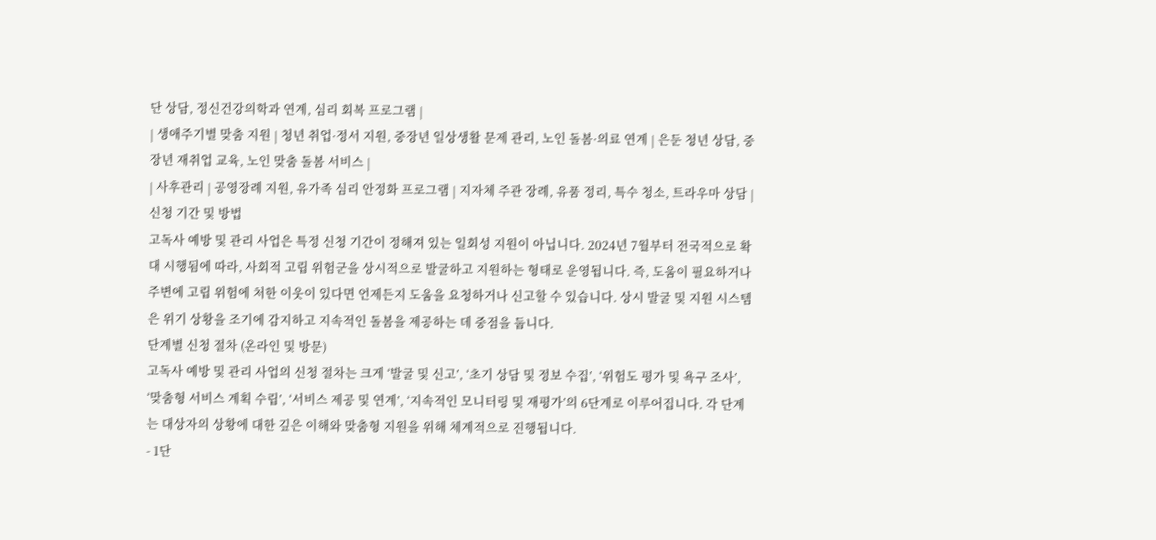단 상담, 정신건강의학과 연계, 심리 회복 프로그램 |
| 생애주기별 맞춤 지원 | 청년 취업·정서 지원, 중장년 일상생활 문제 관리, 노인 돌봄·의료 연계 | 은둔 청년 상담, 중장년 재취업 교육, 노인 맞춤 돌봄 서비스 |
| 사후관리 | 공영장례 지원, 유가족 심리 안정화 프로그램 | 지자체 주관 장례, 유품 정리, 특수 청소, 트라우마 상담 |
신청 기간 및 방법
고독사 예방 및 관리 사업은 특정 신청 기간이 정해져 있는 일회성 지원이 아닙니다. 2024년 7월부터 전국적으로 확대 시행됨에 따라, 사회적 고립 위험군을 상시적으로 발굴하고 지원하는 형태로 운영됩니다. 즉, 도움이 필요하거나 주변에 고립 위험에 처한 이웃이 있다면 언제든지 도움을 요청하거나 신고할 수 있습니다. 상시 발굴 및 지원 시스템은 위기 상황을 조기에 감지하고 지속적인 돌봄을 제공하는 데 중점을 둡니다.
단계별 신청 절차 (온라인 및 방문)
고독사 예방 및 관리 사업의 신청 절차는 크게 ‘발굴 및 신고’, ‘초기 상담 및 정보 수집’, ‘위험도 평가 및 욕구 조사’, ‘맞춤형 서비스 계획 수립’, ‘서비스 제공 및 연계’, ‘지속적인 모니터링 및 재평가’의 6단계로 이루어집니다. 각 단계는 대상자의 상황에 대한 깊은 이해와 맞춤형 지원을 위해 체계적으로 진행됩니다.
- 1단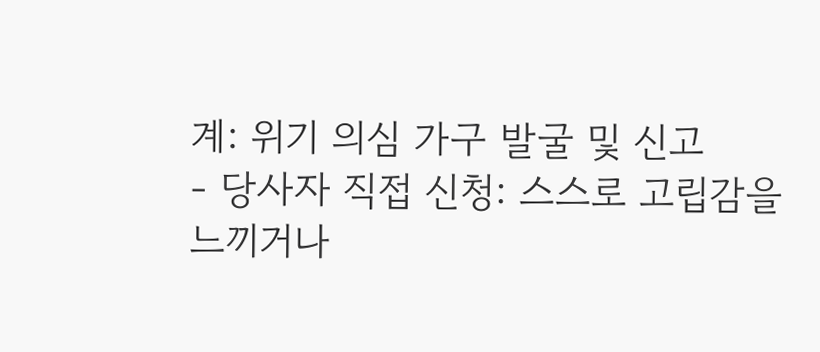계: 위기 의심 가구 발굴 및 신고
- 당사자 직접 신청: 스스로 고립감을 느끼거나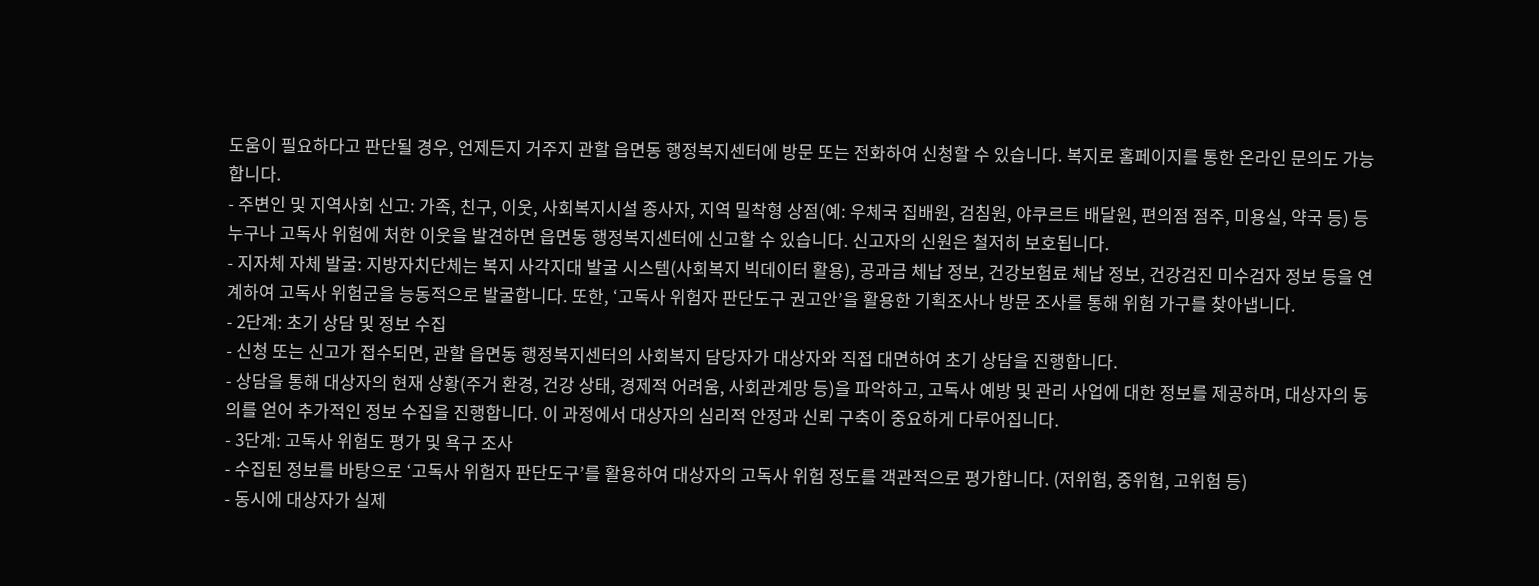도움이 필요하다고 판단될 경우, 언제든지 거주지 관할 읍면동 행정복지센터에 방문 또는 전화하여 신청할 수 있습니다. 복지로 홈페이지를 통한 온라인 문의도 가능합니다.
- 주변인 및 지역사회 신고: 가족, 친구, 이웃, 사회복지시설 종사자, 지역 밀착형 상점(예: 우체국 집배원, 검침원, 야쿠르트 배달원, 편의점 점주, 미용실, 약국 등) 등 누구나 고독사 위험에 처한 이웃을 발견하면 읍면동 행정복지센터에 신고할 수 있습니다. 신고자의 신원은 철저히 보호됩니다.
- 지자체 자체 발굴: 지방자치단체는 복지 사각지대 발굴 시스템(사회복지 빅데이터 활용), 공과금 체납 정보, 건강보험료 체납 정보, 건강검진 미수검자 정보 등을 연계하여 고독사 위험군을 능동적으로 발굴합니다. 또한, ‘고독사 위험자 판단도구 권고안’을 활용한 기획조사나 방문 조사를 통해 위험 가구를 찾아냅니다.
- 2단계: 초기 상담 및 정보 수집
- 신청 또는 신고가 접수되면, 관할 읍면동 행정복지센터의 사회복지 담당자가 대상자와 직접 대면하여 초기 상담을 진행합니다.
- 상담을 통해 대상자의 현재 상황(주거 환경, 건강 상태, 경제적 어려움, 사회관계망 등)을 파악하고, 고독사 예방 및 관리 사업에 대한 정보를 제공하며, 대상자의 동의를 얻어 추가적인 정보 수집을 진행합니다. 이 과정에서 대상자의 심리적 안정과 신뢰 구축이 중요하게 다루어집니다.
- 3단계: 고독사 위험도 평가 및 욕구 조사
- 수집된 정보를 바탕으로 ‘고독사 위험자 판단도구’를 활용하여 대상자의 고독사 위험 정도를 객관적으로 평가합니다. (저위험, 중위험, 고위험 등)
- 동시에 대상자가 실제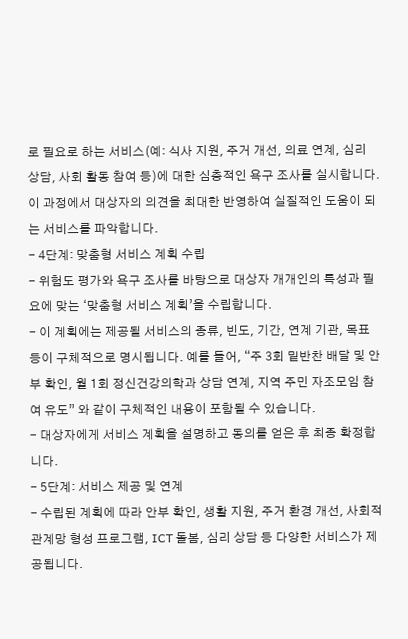로 필요로 하는 서비스(예: 식사 지원, 주거 개선, 의료 연계, 심리 상담, 사회 활동 참여 등)에 대한 심층적인 욕구 조사를 실시합니다. 이 과정에서 대상자의 의견을 최대한 반영하여 실질적인 도움이 되는 서비스를 파악합니다.
- 4단계: 맞춤형 서비스 계획 수립
- 위험도 평가와 욕구 조사를 바탕으로 대상자 개개인의 특성과 필요에 맞는 ‘맞춤형 서비스 계획’을 수립합니다.
- 이 계획에는 제공될 서비스의 종류, 빈도, 기간, 연계 기관, 목표 등이 구체적으로 명시됩니다. 예를 들어, “주 3회 밑반찬 배달 및 안부 확인, 월 1회 정신건강의학과 상담 연계, 지역 주민 자조모임 참여 유도” 와 같이 구체적인 내용이 포함될 수 있습니다.
- 대상자에게 서비스 계획을 설명하고 동의를 얻은 후 최종 확정합니다.
- 5단계: 서비스 제공 및 연계
- 수립된 계획에 따라 안부 확인, 생활 지원, 주거 환경 개선, 사회적 관계망 형성 프로그램, ICT 돌봄, 심리 상담 등 다양한 서비스가 제공됩니다.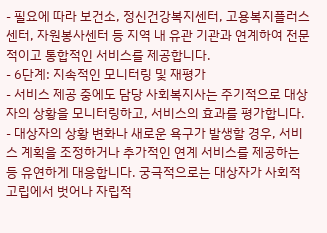- 필요에 따라 보건소, 정신건강복지센터, 고용복지플러스센터, 자원봉사센터 등 지역 내 유관 기관과 연계하여 전문적이고 통합적인 서비스를 제공합니다.
- 6단계: 지속적인 모니터링 및 재평가
- 서비스 제공 중에도 담당 사회복지사는 주기적으로 대상자의 상황을 모니터링하고, 서비스의 효과를 평가합니다.
- 대상자의 상황 변화나 새로운 욕구가 발생할 경우, 서비스 계획을 조정하거나 추가적인 연계 서비스를 제공하는 등 유연하게 대응합니다. 궁극적으로는 대상자가 사회적 고립에서 벗어나 자립적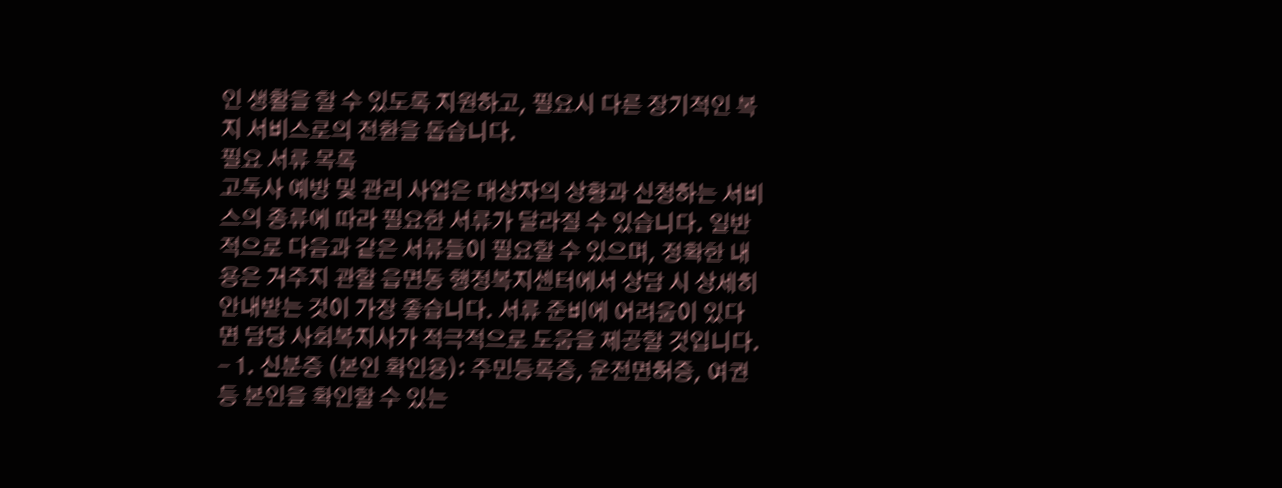인 생활을 할 수 있도록 지원하고, 필요시 다른 장기적인 복지 서비스로의 전환을 돕습니다.
필요 서류 목록
고독사 예방 및 관리 사업은 대상자의 상황과 신청하는 서비스의 종류에 따라 필요한 서류가 달라질 수 있습니다. 일반적으로 다음과 같은 서류들이 필요할 수 있으며, 정확한 내용은 거주지 관할 읍면동 행정복지센터에서 상담 시 상세히 안내받는 것이 가장 좋습니다. 서류 준비에 어려움이 있다면 담당 사회복지사가 적극적으로 도움을 제공할 것입니다.
- 1. 신분증 (본인 확인용): 주민등록증, 운전면허증, 여권 등 본인을 확인할 수 있는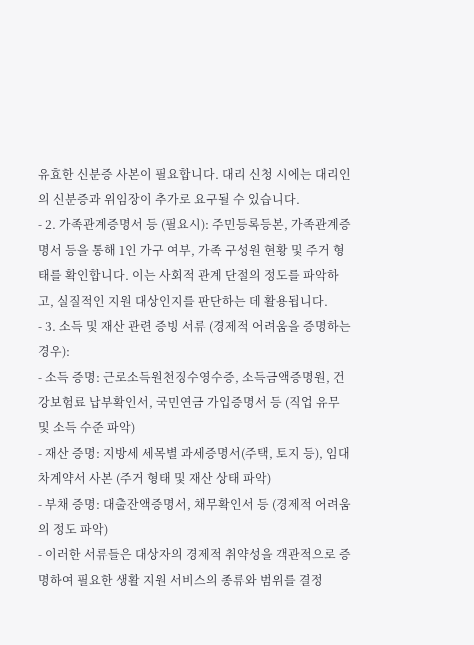유효한 신분증 사본이 필요합니다. 대리 신청 시에는 대리인의 신분증과 위임장이 추가로 요구될 수 있습니다.
- 2. 가족관계증명서 등 (필요시): 주민등록등본, 가족관계증명서 등을 통해 1인 가구 여부, 가족 구성원 현황 및 주거 형태를 확인합니다. 이는 사회적 관계 단절의 정도를 파악하고, 실질적인 지원 대상인지를 판단하는 데 활용됩니다.
- 3. 소득 및 재산 관련 증빙 서류 (경제적 어려움을 증명하는 경우):
- 소득 증명: 근로소득원천징수영수증, 소득금액증명원, 건강보험료 납부확인서, 국민연금 가입증명서 등 (직업 유무 및 소득 수준 파악)
- 재산 증명: 지방세 세목별 과세증명서(주택, 토지 등), 임대차계약서 사본 (주거 형태 및 재산 상태 파악)
- 부채 증명: 대출잔액증명서, 채무확인서 등 (경제적 어려움의 정도 파악)
- 이러한 서류들은 대상자의 경제적 취약성을 객관적으로 증명하여 필요한 생활 지원 서비스의 종류와 범위를 결정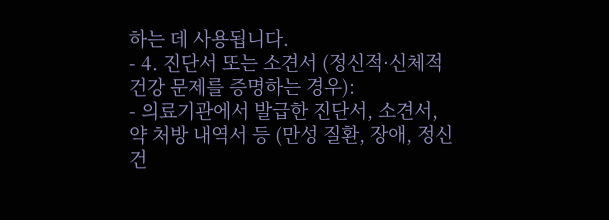하는 데 사용됩니다.
- 4. 진단서 또는 소견서 (정신적·신체적 건강 문제를 증명하는 경우):
- 의료기관에서 발급한 진단서, 소견서, 약 처방 내역서 등 (만성 질환, 장애, 정신 건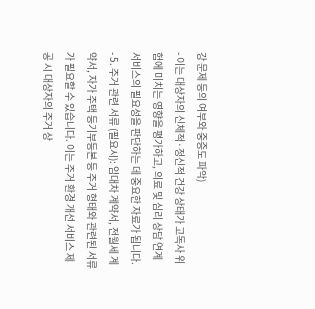강 문제 등의 여부와 중증도 파악)
- 이는 대상자의 신체적·정신적 건강 상태가 고독사 위험에 미치는 영향을 평가하고, 의료 및 심리 상담 연계 서비스의 필요성을 판단하는 데 중요한 자료가 됩니다.
- 5. 주거 관련 서류 (필요시): 임대차 계약서, 전월세 계약서, 자가 주택 등기부등본 등 주거 형태와 관련된 서류가 필요할 수 있습니다. 이는 주거 환경 개선 서비스 제공 시 대상자의 주거 상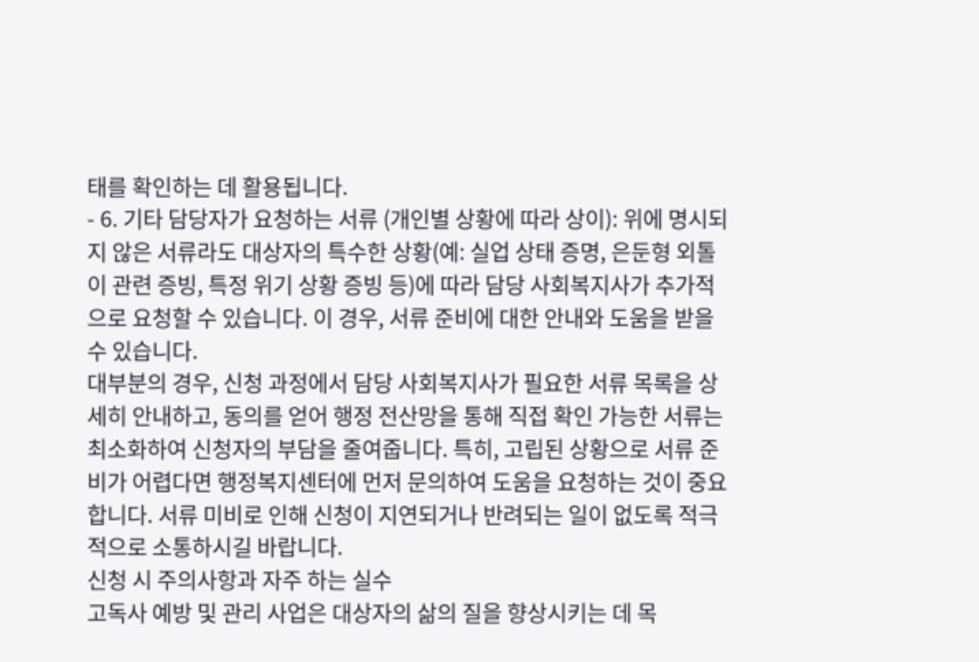태를 확인하는 데 활용됩니다.
- 6. 기타 담당자가 요청하는 서류 (개인별 상황에 따라 상이): 위에 명시되지 않은 서류라도 대상자의 특수한 상황(예: 실업 상태 증명, 은둔형 외톨이 관련 증빙, 특정 위기 상황 증빙 등)에 따라 담당 사회복지사가 추가적으로 요청할 수 있습니다. 이 경우, 서류 준비에 대한 안내와 도움을 받을 수 있습니다.
대부분의 경우, 신청 과정에서 담당 사회복지사가 필요한 서류 목록을 상세히 안내하고, 동의를 얻어 행정 전산망을 통해 직접 확인 가능한 서류는 최소화하여 신청자의 부담을 줄여줍니다. 특히, 고립된 상황으로 서류 준비가 어렵다면 행정복지센터에 먼저 문의하여 도움을 요청하는 것이 중요합니다. 서류 미비로 인해 신청이 지연되거나 반려되는 일이 없도록 적극적으로 소통하시길 바랍니다.
신청 시 주의사항과 자주 하는 실수
고독사 예방 및 관리 사업은 대상자의 삶의 질을 향상시키는 데 목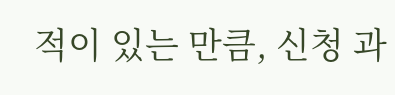적이 있는 만큼, 신청 과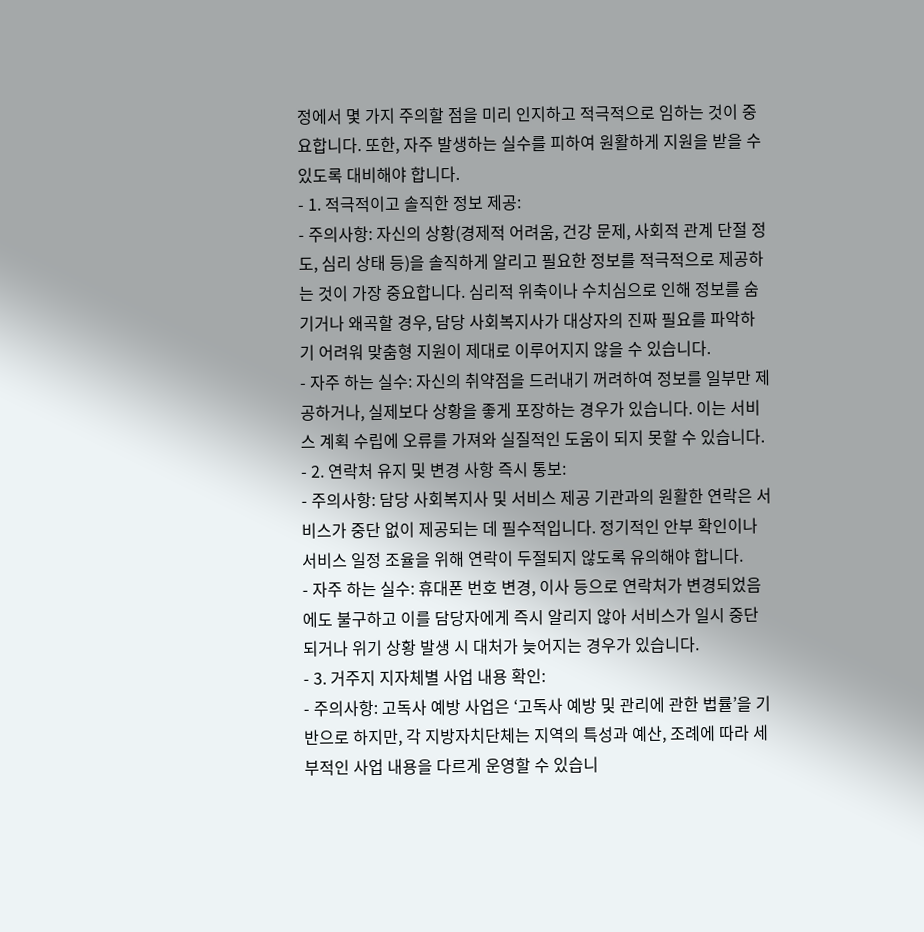정에서 몇 가지 주의할 점을 미리 인지하고 적극적으로 임하는 것이 중요합니다. 또한, 자주 발생하는 실수를 피하여 원활하게 지원을 받을 수 있도록 대비해야 합니다.
- 1. 적극적이고 솔직한 정보 제공:
- 주의사항: 자신의 상황(경제적 어려움, 건강 문제, 사회적 관계 단절 정도, 심리 상태 등)을 솔직하게 알리고 필요한 정보를 적극적으로 제공하는 것이 가장 중요합니다. 심리적 위축이나 수치심으로 인해 정보를 숨기거나 왜곡할 경우, 담당 사회복지사가 대상자의 진짜 필요를 파악하기 어려워 맞춤형 지원이 제대로 이루어지지 않을 수 있습니다.
- 자주 하는 실수: 자신의 취약점을 드러내기 꺼려하여 정보를 일부만 제공하거나, 실제보다 상황을 좋게 포장하는 경우가 있습니다. 이는 서비스 계획 수립에 오류를 가져와 실질적인 도움이 되지 못할 수 있습니다.
- 2. 연락처 유지 및 변경 사항 즉시 통보:
- 주의사항: 담당 사회복지사 및 서비스 제공 기관과의 원활한 연락은 서비스가 중단 없이 제공되는 데 필수적입니다. 정기적인 안부 확인이나 서비스 일정 조율을 위해 연락이 두절되지 않도록 유의해야 합니다.
- 자주 하는 실수: 휴대폰 번호 변경, 이사 등으로 연락처가 변경되었음에도 불구하고 이를 담당자에게 즉시 알리지 않아 서비스가 일시 중단되거나 위기 상황 발생 시 대처가 늦어지는 경우가 있습니다.
- 3. 거주지 지자체별 사업 내용 확인:
- 주의사항: 고독사 예방 사업은 ‘고독사 예방 및 관리에 관한 법률’을 기반으로 하지만, 각 지방자치단체는 지역의 특성과 예산, 조례에 따라 세부적인 사업 내용을 다르게 운영할 수 있습니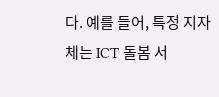다. 예를 들어, 특정 지자체는 ICT 돌봄 서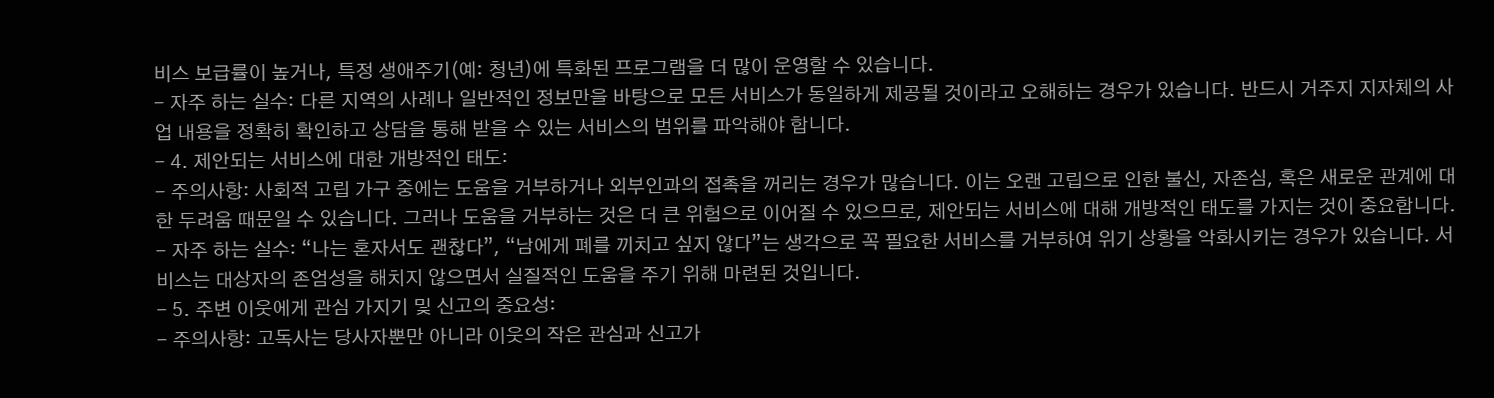비스 보급률이 높거나, 특정 생애주기(예: 청년)에 특화된 프로그램을 더 많이 운영할 수 있습니다.
- 자주 하는 실수: 다른 지역의 사례나 일반적인 정보만을 바탕으로 모든 서비스가 동일하게 제공될 것이라고 오해하는 경우가 있습니다. 반드시 거주지 지자체의 사업 내용을 정확히 확인하고 상담을 통해 받을 수 있는 서비스의 범위를 파악해야 합니다.
- 4. 제안되는 서비스에 대한 개방적인 태도:
- 주의사항: 사회적 고립 가구 중에는 도움을 거부하거나 외부인과의 접촉을 꺼리는 경우가 많습니다. 이는 오랜 고립으로 인한 불신, 자존심, 혹은 새로운 관계에 대한 두려움 때문일 수 있습니다. 그러나 도움을 거부하는 것은 더 큰 위험으로 이어질 수 있으므로, 제안되는 서비스에 대해 개방적인 태도를 가지는 것이 중요합니다.
- 자주 하는 실수: “나는 혼자서도 괜찮다”, “남에게 폐를 끼치고 싶지 않다”는 생각으로 꼭 필요한 서비스를 거부하여 위기 상황을 악화시키는 경우가 있습니다. 서비스는 대상자의 존엄성을 해치지 않으면서 실질적인 도움을 주기 위해 마련된 것입니다.
- 5. 주변 이웃에게 관심 가지기 및 신고의 중요성:
- 주의사항: 고독사는 당사자뿐만 아니라 이웃의 작은 관심과 신고가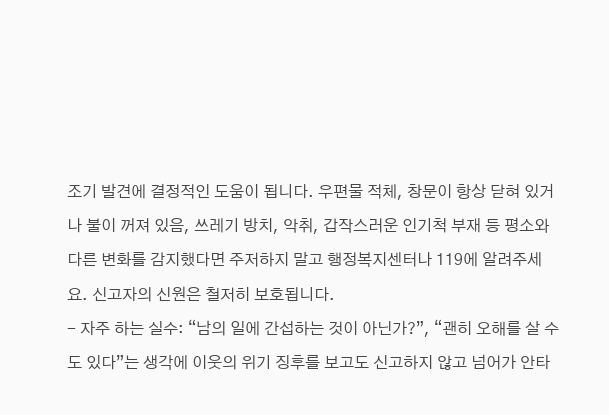조기 발견에 결정적인 도움이 됩니다. 우편물 적체, 창문이 항상 닫혀 있거나 불이 꺼져 있음, 쓰레기 방치, 악취, 갑작스러운 인기척 부재 등 평소와 다른 변화를 감지했다면 주저하지 말고 행정복지센터나 119에 알려주세요. 신고자의 신원은 철저히 보호됩니다.
- 자주 하는 실수: “남의 일에 간섭하는 것이 아닌가?”, “괜히 오해를 살 수도 있다”는 생각에 이웃의 위기 징후를 보고도 신고하지 않고 넘어가 안타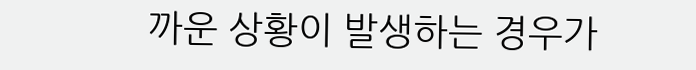까운 상황이 발생하는 경우가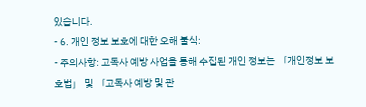있습니다.
- 6. 개인 정보 보호에 대한 오해 불식:
- 주의사항: 고독사 예방 사업을 통해 수집된 개인 정보는 「개인정보 보호법」 및 「고독사 예방 및 관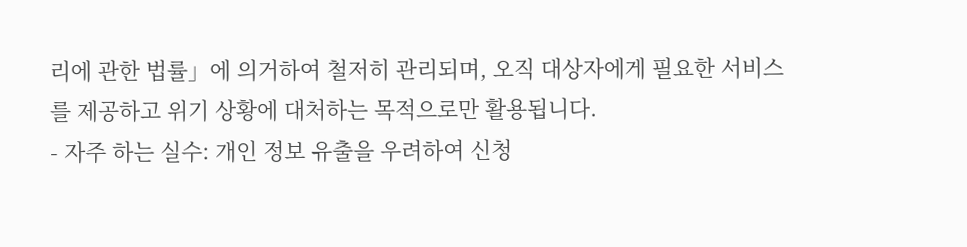리에 관한 법률」에 의거하여 철저히 관리되며, 오직 대상자에게 필요한 서비스를 제공하고 위기 상황에 대처하는 목적으로만 활용됩니다.
- 자주 하는 실수: 개인 정보 유출을 우려하여 신청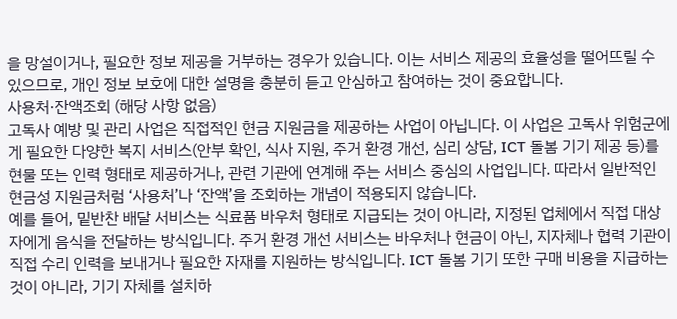을 망설이거나, 필요한 정보 제공을 거부하는 경우가 있습니다. 이는 서비스 제공의 효율성을 떨어뜨릴 수 있으므로, 개인 정보 보호에 대한 설명을 충분히 듣고 안심하고 참여하는 것이 중요합니다.
사용처·잔액조회 (해당 사항 없음)
고독사 예방 및 관리 사업은 직접적인 현금 지원금을 제공하는 사업이 아닙니다. 이 사업은 고독사 위험군에게 필요한 다양한 복지 서비스(안부 확인, 식사 지원, 주거 환경 개선, 심리 상담, ICT 돌봄 기기 제공 등)를 현물 또는 인력 형태로 제공하거나, 관련 기관에 연계해 주는 서비스 중심의 사업입니다. 따라서 일반적인 현금성 지원금처럼 ‘사용처’나 ‘잔액’을 조회하는 개념이 적용되지 않습니다.
예를 들어, 밑반찬 배달 서비스는 식료품 바우처 형태로 지급되는 것이 아니라, 지정된 업체에서 직접 대상자에게 음식을 전달하는 방식입니다. 주거 환경 개선 서비스는 바우처나 현금이 아닌, 지자체나 협력 기관이 직접 수리 인력을 보내거나 필요한 자재를 지원하는 방식입니다. ICT 돌봄 기기 또한 구매 비용을 지급하는 것이 아니라, 기기 자체를 설치하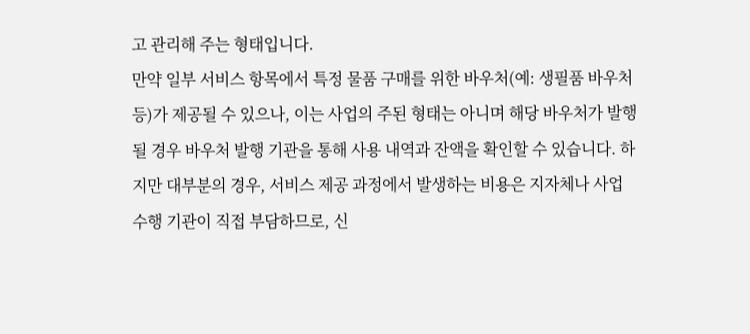고 관리해 주는 형태입니다.
만약 일부 서비스 항목에서 특정 물품 구매를 위한 바우처(예: 생필품 바우처 등)가 제공될 수 있으나, 이는 사업의 주된 형태는 아니며 해당 바우처가 발행될 경우 바우처 발행 기관을 통해 사용 내역과 잔액을 확인할 수 있습니다. 하지만 대부분의 경우, 서비스 제공 과정에서 발생하는 비용은 지자체나 사업 수행 기관이 직접 부담하므로, 신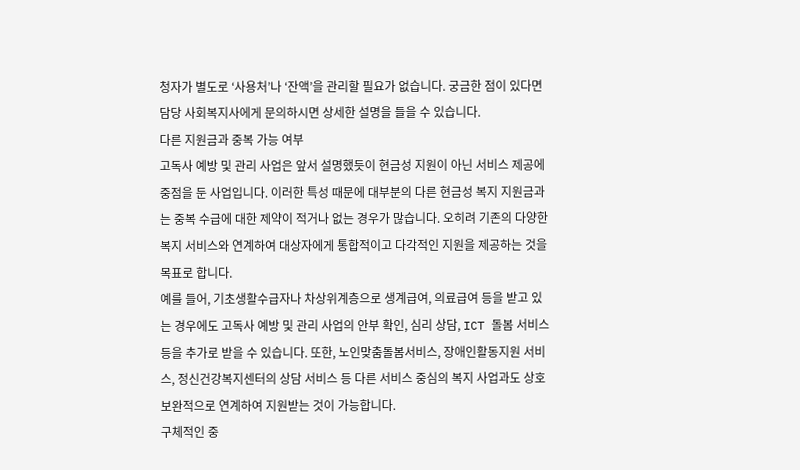청자가 별도로 ‘사용처’나 ‘잔액’을 관리할 필요가 없습니다. 궁금한 점이 있다면 담당 사회복지사에게 문의하시면 상세한 설명을 들을 수 있습니다.
다른 지원금과 중복 가능 여부
고독사 예방 및 관리 사업은 앞서 설명했듯이 현금성 지원이 아닌 서비스 제공에 중점을 둔 사업입니다. 이러한 특성 때문에 대부분의 다른 현금성 복지 지원금과는 중복 수급에 대한 제약이 적거나 없는 경우가 많습니다. 오히려 기존의 다양한 복지 서비스와 연계하여 대상자에게 통합적이고 다각적인 지원을 제공하는 것을 목표로 합니다.
예를 들어, 기초생활수급자나 차상위계층으로 생계급여, 의료급여 등을 받고 있는 경우에도 고독사 예방 및 관리 사업의 안부 확인, 심리 상담, ICT 돌봄 서비스 등을 추가로 받을 수 있습니다. 또한, 노인맞춤돌봄서비스, 장애인활동지원 서비스, 정신건강복지센터의 상담 서비스 등 다른 서비스 중심의 복지 사업과도 상호 보완적으로 연계하여 지원받는 것이 가능합니다.
구체적인 중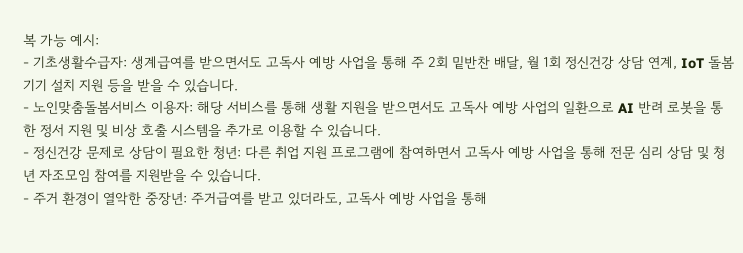복 가능 예시:
- 기초생활수급자: 생계급여를 받으면서도 고독사 예방 사업을 통해 주 2회 밑반찬 배달, 월 1회 정신건강 상담 연계, IoT 돌봄 기기 설치 지원 등을 받을 수 있습니다.
- 노인맞춤돌봄서비스 이용자: 해당 서비스를 통해 생활 지원을 받으면서도 고독사 예방 사업의 일환으로 AI 반려 로봇을 통한 정서 지원 및 비상 호출 시스템을 추가로 이용할 수 있습니다.
- 정신건강 문제로 상담이 필요한 청년: 다른 취업 지원 프로그램에 참여하면서 고독사 예방 사업을 통해 전문 심리 상담 및 청년 자조모임 참여를 지원받을 수 있습니다.
- 주거 환경이 열악한 중장년: 주거급여를 받고 있더라도, 고독사 예방 사업을 통해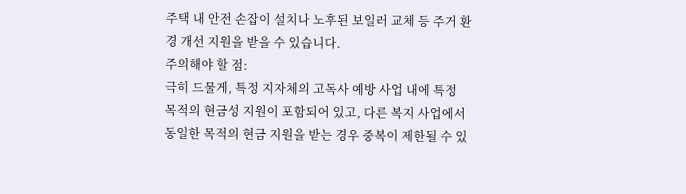주택 내 안전 손잡이 설치나 노후된 보일러 교체 등 주거 환경 개선 지원을 받을 수 있습니다.
주의해야 할 점:
극히 드물게, 특정 지자체의 고독사 예방 사업 내에 특정 목적의 현금성 지원이 포함되어 있고, 다른 복지 사업에서 동일한 목적의 현금 지원을 받는 경우 중복이 제한될 수 있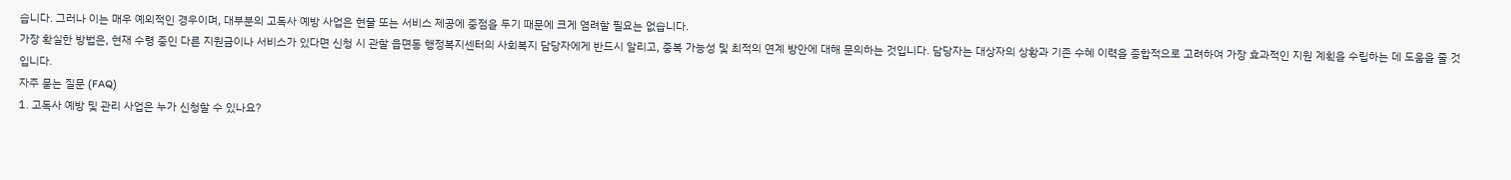습니다. 그러나 이는 매우 예외적인 경우이며, 대부분의 고독사 예방 사업은 현물 또는 서비스 제공에 중점을 두기 때문에 크게 염려할 필요는 없습니다.
가장 확실한 방법은, 현재 수령 중인 다른 지원금이나 서비스가 있다면 신청 시 관할 읍면동 행정복지센터의 사회복지 담당자에게 반드시 알리고, 중복 가능성 및 최적의 연계 방안에 대해 문의하는 것입니다. 담당자는 대상자의 상황과 기존 수혜 이력을 종합적으로 고려하여 가장 효과적인 지원 계획을 수립하는 데 도움을 줄 것입니다.
자주 묻는 질문 (FAQ)
1. 고독사 예방 및 관리 사업은 누가 신청할 수 있나요?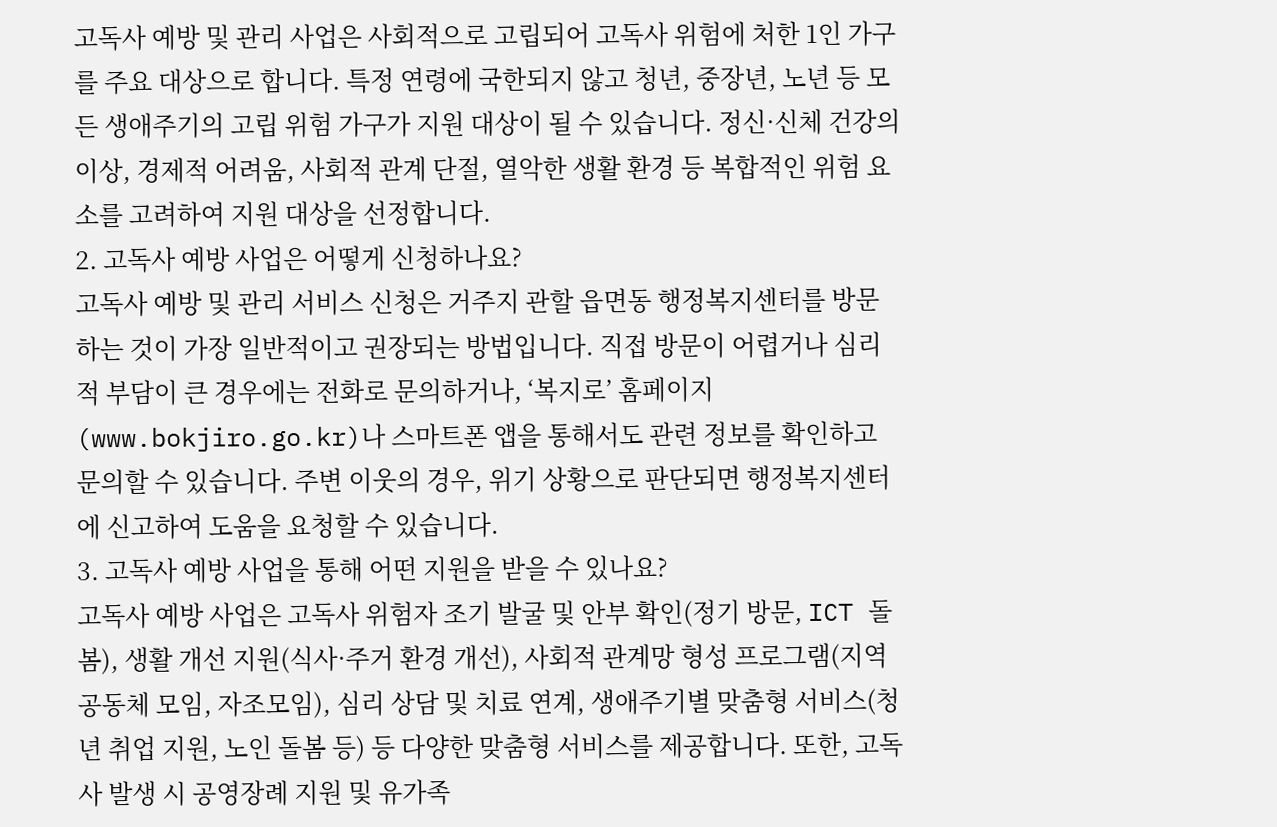고독사 예방 및 관리 사업은 사회적으로 고립되어 고독사 위험에 처한 1인 가구를 주요 대상으로 합니다. 특정 연령에 국한되지 않고 청년, 중장년, 노년 등 모든 생애주기의 고립 위험 가구가 지원 대상이 될 수 있습니다. 정신·신체 건강의 이상, 경제적 어려움, 사회적 관계 단절, 열악한 생활 환경 등 복합적인 위험 요소를 고려하여 지원 대상을 선정합니다.
2. 고독사 예방 사업은 어떻게 신청하나요?
고독사 예방 및 관리 서비스 신청은 거주지 관할 읍면동 행정복지센터를 방문하는 것이 가장 일반적이고 권장되는 방법입니다. 직접 방문이 어렵거나 심리적 부담이 큰 경우에는 전화로 문의하거나, ‘복지로’ 홈페이지(www.bokjiro.go.kr)나 스마트폰 앱을 통해서도 관련 정보를 확인하고 문의할 수 있습니다. 주변 이웃의 경우, 위기 상황으로 판단되면 행정복지센터에 신고하여 도움을 요청할 수 있습니다.
3. 고독사 예방 사업을 통해 어떤 지원을 받을 수 있나요?
고독사 예방 사업은 고독사 위험자 조기 발굴 및 안부 확인(정기 방문, ICT 돌봄), 생활 개선 지원(식사·주거 환경 개선), 사회적 관계망 형성 프로그램(지역공동체 모임, 자조모임), 심리 상담 및 치료 연계, 생애주기별 맞춤형 서비스(청년 취업 지원, 노인 돌봄 등) 등 다양한 맞춤형 서비스를 제공합니다. 또한, 고독사 발생 시 공영장례 지원 및 유가족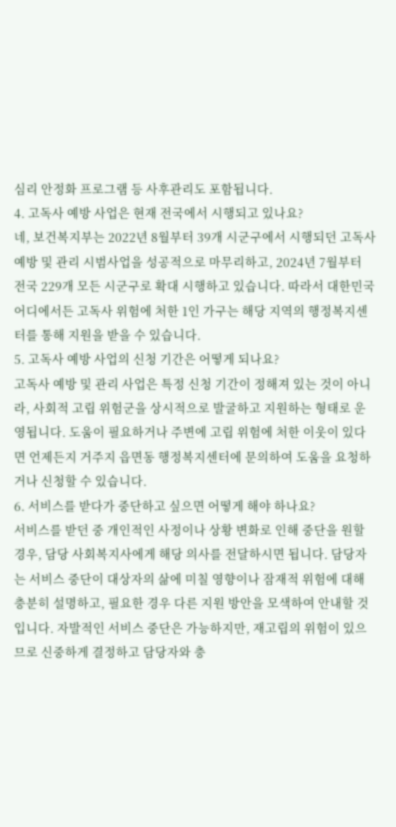심리 안정화 프로그램 등 사후관리도 포함됩니다.
4. 고독사 예방 사업은 현재 전국에서 시행되고 있나요?
네, 보건복지부는 2022년 8월부터 39개 시군구에서 시행되던 고독사 예방 및 관리 시범사업을 성공적으로 마무리하고, 2024년 7월부터 전국 229개 모든 시군구로 확대 시행하고 있습니다. 따라서 대한민국 어디에서든 고독사 위험에 처한 1인 가구는 해당 지역의 행정복지센터를 통해 지원을 받을 수 있습니다.
5. 고독사 예방 사업의 신청 기간은 어떻게 되나요?
고독사 예방 및 관리 사업은 특정 신청 기간이 정해져 있는 것이 아니라, 사회적 고립 위험군을 상시적으로 발굴하고 지원하는 형태로 운영됩니다. 도움이 필요하거나 주변에 고립 위험에 처한 이웃이 있다면 언제든지 거주지 읍면동 행정복지센터에 문의하여 도움을 요청하거나 신청할 수 있습니다.
6. 서비스를 받다가 중단하고 싶으면 어떻게 해야 하나요?
서비스를 받던 중 개인적인 사정이나 상황 변화로 인해 중단을 원할 경우, 담당 사회복지사에게 해당 의사를 전달하시면 됩니다. 담당자는 서비스 중단이 대상자의 삶에 미칠 영향이나 잠재적 위험에 대해 충분히 설명하고, 필요한 경우 다른 지원 방안을 모색하여 안내할 것입니다. 자발적인 서비스 중단은 가능하지만, 재고립의 위험이 있으므로 신중하게 결정하고 담당자와 충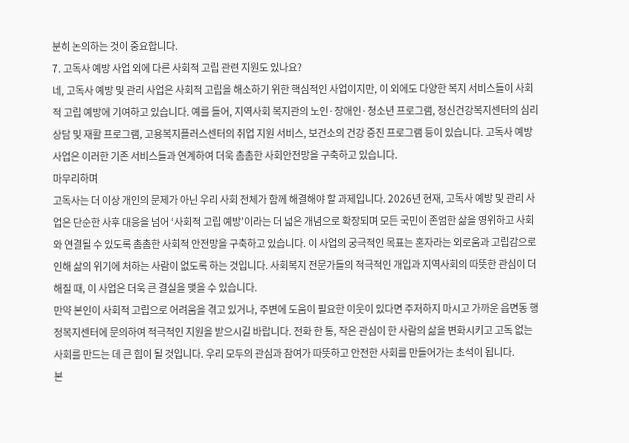분히 논의하는 것이 중요합니다.
7. 고독사 예방 사업 외에 다른 사회적 고립 관련 지원도 있나요?
네, 고독사 예방 및 관리 사업은 사회적 고립을 해소하기 위한 핵심적인 사업이지만, 이 외에도 다양한 복지 서비스들이 사회적 고립 예방에 기여하고 있습니다. 예를 들어, 지역사회 복지관의 노인·장애인·청소년 프로그램, 정신건강복지센터의 심리 상담 및 재활 프로그램, 고용복지플러스센터의 취업 지원 서비스, 보건소의 건강 증진 프로그램 등이 있습니다. 고독사 예방 사업은 이러한 기존 서비스들과 연계하여 더욱 촘촘한 사회안전망을 구축하고 있습니다.
마무리하며
고독사는 더 이상 개인의 문제가 아닌 우리 사회 전체가 함께 해결해야 할 과제입니다. 2026년 현재, 고독사 예방 및 관리 사업은 단순한 사후 대응을 넘어 ‘사회적 고립 예방’이라는 더 넓은 개념으로 확장되며 모든 국민이 존엄한 삶을 영위하고 사회와 연결될 수 있도록 촘촘한 사회적 안전망을 구축하고 있습니다. 이 사업의 궁극적인 목표는 혼자라는 외로움과 고립감으로 인해 삶의 위기에 처하는 사람이 없도록 하는 것입니다. 사회복지 전문가들의 적극적인 개입과 지역사회의 따뜻한 관심이 더해질 때, 이 사업은 더욱 큰 결실을 맺을 수 있습니다.
만약 본인이 사회적 고립으로 어려움을 겪고 있거나, 주변에 도움이 필요한 이웃이 있다면 주저하지 마시고 가까운 읍면동 행정복지센터에 문의하여 적극적인 지원을 받으시길 바랍니다. 전화 한 통, 작은 관심이 한 사람의 삶을 변화시키고 고독 없는 사회를 만드는 데 큰 힘이 될 것입니다. 우리 모두의 관심과 참여가 따뜻하고 안전한 사회를 만들어가는 초석이 됩니다.
본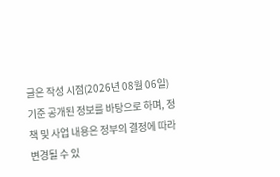글은 작성 시점(2026년 08월 06일) 기준 공개된 정보를 바탕으로 하며, 정책 및 사업 내용은 정부의 결정에 따라 변경될 수 있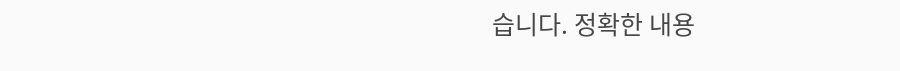습니다. 정확한 내용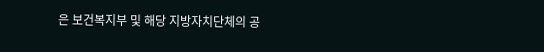은 보건복지부 및 해당 지방자치단체의 공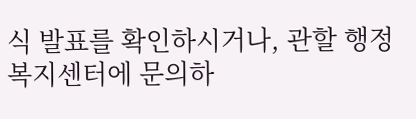식 발표를 확인하시거나, 관할 행정복지센터에 문의하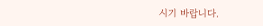시기 바랍니다.